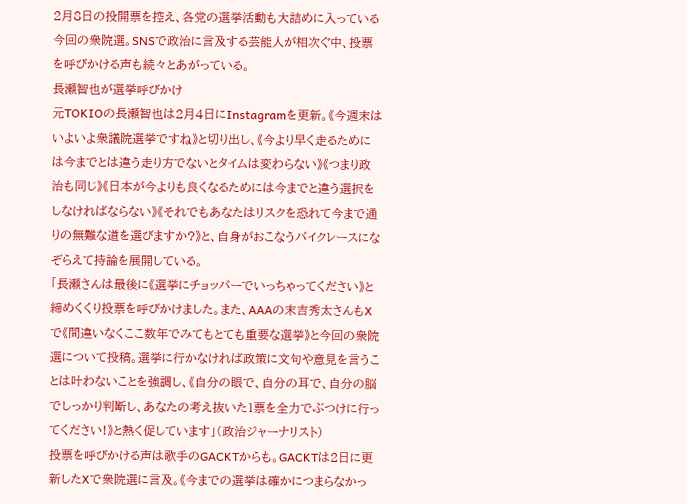2月8日の投開票を控え、各党の選挙活動も大詰めに入っている今回の衆院選。SNSで政治に言及する芸能人が相次ぐ中、投票を呼びかける声も続々とあがっている。
長瀬智也が選挙呼びかけ
元TOKIOの長瀬智也は2月4日にInstagramを更新。《今週末はいよいよ衆議院選挙ですね》と切り出し、《今より早く走るためには今までとは違う走り方でないとタイムは変わらない》《つまり政治も同じ》《日本が今よりも良くなるためには今までと違う選択をしなければならない》《それでもあなたはリスクを恐れて今まで通りの無難な道を選びますか?》と、自身がおこなうバイクレースになぞらえて持論を展開している。
「長瀬さんは最後に《選挙にチョッパーでいっちゃってください》と締めくくり投票を呼びかけました。また、AAAの末吉秀太さんもXで《間違いなくここ数年でみてもとても重要な選挙》と今回の衆院選について投稿。選挙に行かなければ政策に文句や意見を言うことは叶わないことを強調し、《自分の眼で、自分の耳で、自分の脳でしっかり判断し、あなたの考え抜いた1票を全力でぶつけに行ってください!》と熱く促しています」(政治ジャーナリスト)
投票を呼びかける声は歌手のGACKTからも。GACKTは2日に更新したXで衆院選に言及。《今までの選挙は確かにつまらなかっ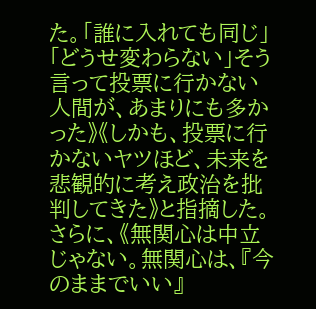た。「誰に入れても同じ」「どうせ変わらない」そう言って投票に行かない人間が、あまりにも多かった》《しかも、投票に行かないヤツほど、未来を悲観的に考え政治を批判してきた》と指摘した。
さらに、《無関心は中立じゃない。無関心は、『今のままでいい』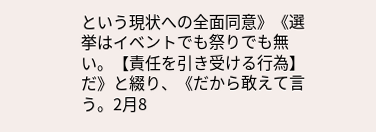という現状への全面同意》《選挙はイベントでも祭りでも無い。【責任を引き受ける行為】だ》と綴り、《だから敢えて言う。2月8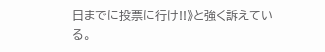日までに投票に行け!!》と強く訴えている。